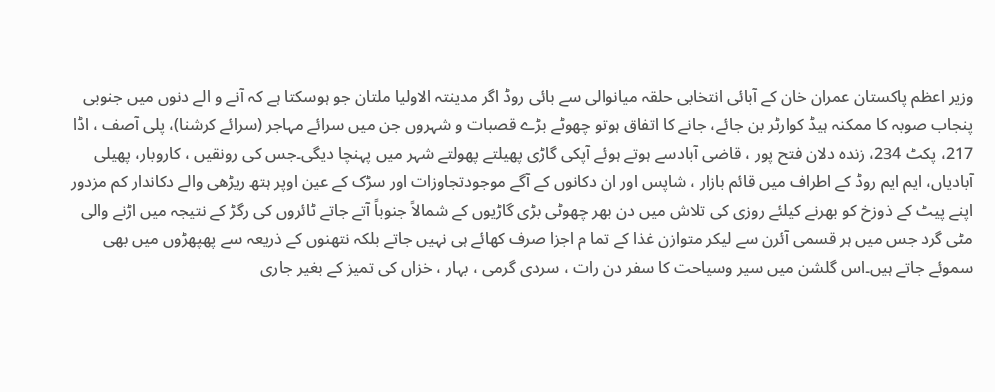وزیر اعظم پاکستان عمران خان کے آبائی انتخابی حلقہ میانوالی سے بائی روڈ اگر مدینتہ الاولیا ملتان جو ہوسکتا ہے کہ آنے و الے دنوں میں جنوبی پنجاب صوبہ کا ممکنہ ہیڈ کوارٹر بن جائے، جانے کا اتفاق ہوتو چھوٹے بڑے قصبات و شہروں جن میں سرائے مہاجر (سرائے کرشنا)، پلی آصف ، اڈا 217، پکٹ 234، زندہ دلان فتح پور ، قاضی آبادسے ہوتے ہوئے آپکی گاڑی پھیلتے پھولتے شہر میں پہنچا دیگی۔جس کی رونقیں ، کاروبار، پھیلی آبادیاں، ایم ایم روڈ کے اطراف میں قائم بازار ، شاپس اور ان دکانوں کے آگے موجودتجاوزات اور سڑک کے عین اوپر ہتھ ریڑھی والے دکاندار کم مزدور اپنے پیٹ کے ذوزخ کو بھرنے کیلئے روزی کی تلاش میں دن بھر چھوٹی بڑی گاڑیوں کے شمالاً جنوباً آتے جاتے ٹائروں کی رگڑ کے نتیجہ میں اڑنے والی مٹی گرد جس میں ہر قسمی آئرن سے لیکر متوازن غذا کے تما م اجزا صرف کھائے ہی نہیں جاتے بلکہ نتھنوں کے ذریعہ سے پھپھڑوں میں بھی سموئے جاتے ہیں۔اس گلشن میں سیر وسیاحت کا سفر دن رات ، سردی گرمی ، بہار ، خزاں کی تمیز کے بغیر جاری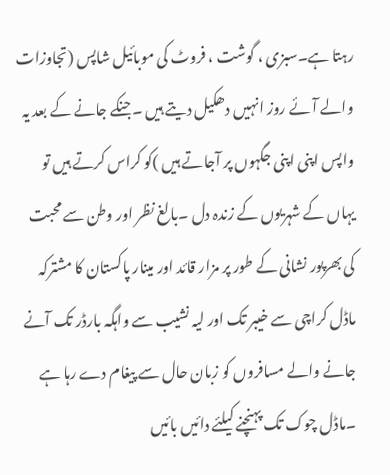رہتا ہے۔سبزی ، گوشت ، فروٹ کی موبائیل شاپس (تجاوزات والے آئے روز انہیں دھکیل دیتے ہیں ۔جنکے جانے کے بعد یہ واپس اپنی اپنی جگہوں پر آجاتے ہیں )کو کراس کرتے ہیں تو یہاں کے شہریوں کے زندہ دل ۔بالغ نظر اور وطن سے محبت کی بھرپور نشانی کے طور پر مزار قائد اور مینار پاکستان کا مشترکہ ماڈل کراچی سے خیبر تک اور لیہ نشیب سے واہگہ بارڈر تک آنے جانے والے مسافروں کو زبان حال سے پیغام دے رہا ہے ۔ماڈل چوک تک پہنچنے کیلئے دائیں بائیں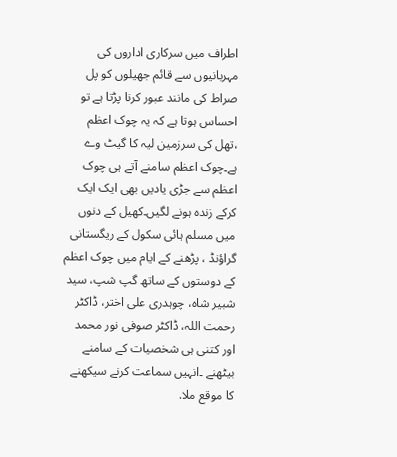اطراف میں سرکاری اداروں کی مہربانیوں سے قائم جھیلوں کو پل صراط کی مانند عبور کرنا پڑتا ہے تو احساس ہوتا ہے کہ یہ چوک اعظم ،تھل کی سرزمین لیہ کا گیٹ وے ہے۔چوک اعظم سامنے آتے ہی چوک اعظم سے جڑی یادیں بھی ایک ایک کرکے زندہ ہونے لگیں۔کھیل کے دنوں میں مسلم ہائی سکول کے ریگستانی گراؤنڈ ، پڑھنے کے ایام میں چوک اعظم کے دوستوں کے ساتھ گپ شپ، سید شبیر شاہ، چوہدری علی اختر، ڈاکٹر رحمت اللہ، ڈاکٹر صوفی نور محمد اور کتنی ہی شخصیات کے سامنے بیٹھنے ۔انہیں سماعت کرنے سیکھنے کا موقع ملا.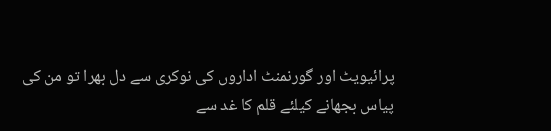پرائیویٹ اور گورنمنٹ اداروں کی نوکری سے دل بھرا تو من کی پیاس بجھانے کیلئے قلم کا غد سے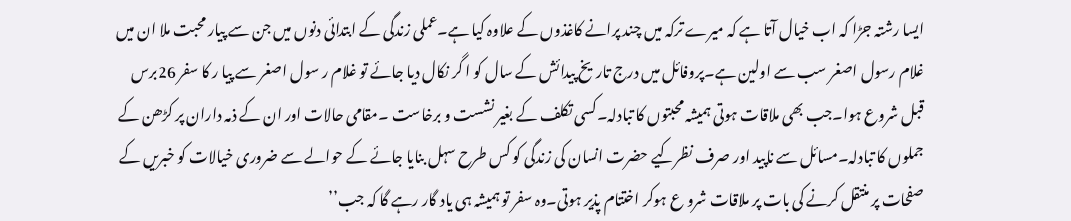ایسا رشتہ جڑا کہ اب خیال آتا ہے کہ میرے ترکہ میں چند پرانے کاغذوں کے علاوہ کیا ہے۔عملی زندگی کے ابتدائی دنوں میں جن سے پیار محبت ملا ان میں غلام رسول اصغر سب سے اولین ہے۔پروفائل میں درج تاریخ پیدائش کے سال کو ا گر نکال دیا جائے تو غلام ر سول اصغر سے پیا ر کا سفر 26برس قبل شروع ہوا۔جب بھی ملاقات ہوتی ہمیشہ محبتوں کا تبادلہ۔کسی تکلف کے بغیر نشست و برخاست ۔مقامی حالات اور ان کے ذمہ داران پر کڑھن کے جملوں کا تبادلہ۔مسائل سے ناپید اور صرف نظرکیے حضرت انسان کی زندگی کو کس طرح سہل بنایا جائے کے حوالے سے ضروری خیالات کو خبریں کے صفحات پر منتقل کرنے کی بات پر ملاقات شرو ع ہوکر اختتام پذیر ہوتی۔وہ سفر تو ہمیشہ ہی یاد گار رہے گا کہ جب’’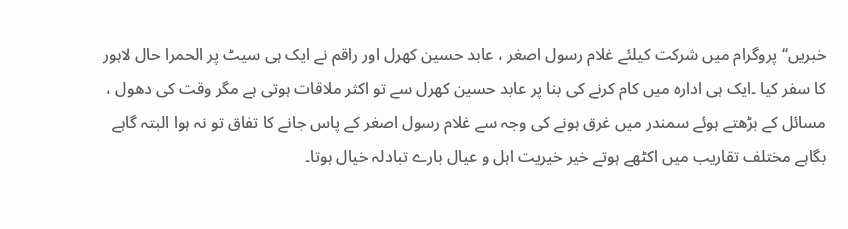خبریں‘‘ پروگرام میں شرکت کیلئے غلام رسول اصغر ، عابد حسین کھرل اور راقم نے ایک ہی سیٹ پر الحمرا حال لاہور کا سفر کیا ۔ایک ہی ادارہ میں کام کرنے کی بنا پر عابد حسین کھرل سے تو اکثر ملاقات ہوتی ہے مگر وقت کی دھول ، مسائل کے بڑھتے ہوئے سمندر میں غرق ہونے کی وجہ سے غلام رسول اصغر کے پاس جانے کا تفاق تو نہ ہوا البتہ گاہے بگاہے مختلف تقاریب میں اکٹھے ہوتے خیر خیریت اہل و عیال بارے تبادلہ خیال ہوتا۔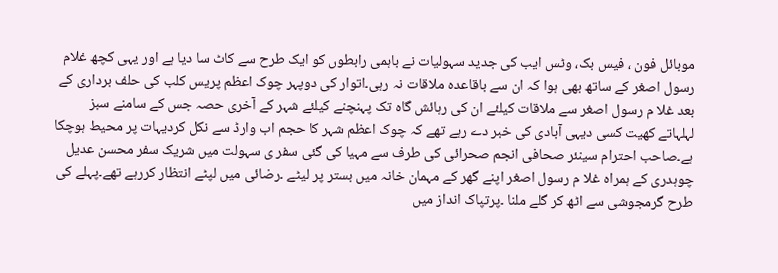موبائل فون ، فیس بک، وٹس ایب کی جدید سہولیات نے باہمی رابطوں کو ایک طرح سے کاٹ سا دیا ہے اور یہی کچھ غلام رسول اصغر کے ساتھ بھی ہوا کہ ان سے باقاعدہ ملاقات نہ رہی۔اتوار کی دوپہر چوک اعظم پریس کلب کی حلف برداری کے بعد غلا م رسول اصغر سے ملاقات کیلئے ان کی رہائش گاہ تک پہنچنے کیلئے شہر کے آخری حصہ جس کے سامنے سبز لہلہاتے کھیت کسی دیہی آبادی کی خبر دے رہے تھے کہ چوک اعظم شہر کا حجم اب وارڈ سے نکل کردیہات پر محیط ہوچکا ہے۔صاحب احترام سینئر صحافی انجم صحرائی کی طرف سے مہیا کی گئی سفر ی سہولت میں شریک سفر محسن عدیل چوہدری کے ہمراہ غلا م رسول اصغر اپنے گھر کے مہمان خانہ میں بستر پر لیٹے ۔رضائی میں لپٹے انتظار کررہے تھے۔پہلے کی طرح گرمجوشی سے اٹھ کر گلے ملنا ۔پرتپاک انداز میں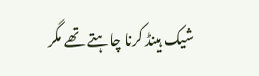شیک ہینڈ کرنا چاہتے تھے مگر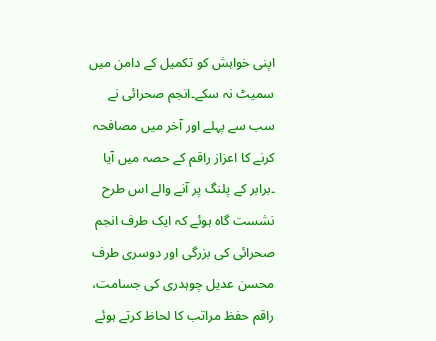اپنی خواہش کو تکمیل کے دامن میں سمیٹ نہ سکے۔انجم صحرائی نے سب سے پہلے اور آخر میں مصافحہ کرنے کا اعزاز راقم کے حصہ میں آیا ۔برابر کے پلنگ پر آنے والے اس طرح نشست گاہ ہوئے کہ ایک طرف انجم صحرائی کی بزرگی اور دوسری طرف محسن عدیل چوہدری کی جسامت، راقم حفظ مراتب کا لحاظ کرتے ہوئے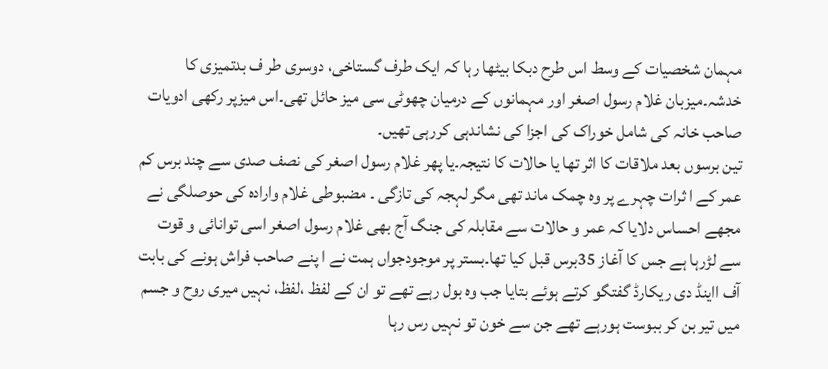مہمان شخصیات کے وسط اس طرح دبکا بیٹھا رہا کہ ایک طرف گستاخی، دوسری طر ف بدتمیزی کا خدشہ۔میزبان غلام رسول اصغر اور مہمانوں کے درمیان چھوٹی سی میز حائل تھی۔اس میزپر رکھی ادویات صاحب خانہ کی شامل خوراک کی اجزا کی نشاندہی کررہی تھیں۔
تین برسوں بعد ملاقات کا اثر تھا یا حالات کا نتیجہ۔یا پھر غلام رسول اصغر کی نصف صدی سے چند برس کم عمر کے ا ثرات چہرے پر وہ چمک ماند تھی مگر لہجہ کی تازگی ۔ مضبوطی غلام وارادہ کی حوصلگی نے مجھے احساس دلایا کہ عمر و حالات سے مقابلہ کی جنگ آج بھی غلام رسول اصغر اسی توانائی و قوت سے لڑرہا ہے جس کا آغاز 35برس قبل کیا تھا۔بستر پر موجودجواں ہمت نے ا پنے صاحب فراش ہونے کی بابت آف ااینڈ دی ریکارڈ گفتگو کرتے ہوئے بتایا جب وہ بول رہے تھے تو ان کے لفظ ،لفظ، نہیں میری روح و جسم میں تیر بن کر ببوست ہورہے تھے جن سے خون تو نہیں رس رہا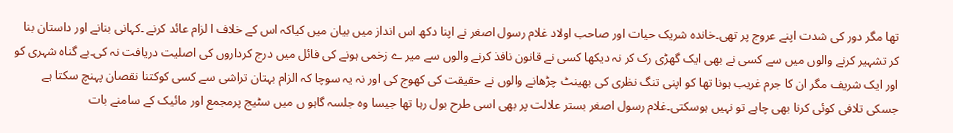تھا مگر دور کی شدت اپنے عروج پر تھی۔خاندہ شریک حیات اور صاحب اولاد غلام رسول اصغر نے اپنا دکھ اس انداز میں بیان میں کیاکہ اس کے خلاف ا لزام عائد کرنے ۔کہانی بنانے اور داستان بنا کر تشہیر کرنے والوں میں سے کسی نے بھی ایک گھڑی رک کر نہ دیکھا کسی نے قانون نافذ کرنے والوں سے میر ے زخمی ہونے کی فائل میں درج کرداروں کی اصلیت دریافت نہ کی۔بے گناہ شہری کو اور ایک شریف مگر ان کا جرم غریب ہونا تھا کو اپنی تنگ نظری کی بھینٹ چڑھانے والوں نے حقیقت کی کھوج کی اور نہ یہ سوچا کہ الزام بہتان تراشی سے کسی کوکتنا نقصان پہنچ سکتا ہے جسکی تلافی کوئی کرنا بھی چاہے تو نہیں ہوسکتی۔غلام رسول اصغر بستر علالت پر بھی اسی طرح بول رہا تھا جیسا وہ جلسہ گاہو ں میں سٹیج پرمجمع اور مائیک کے سامنے بات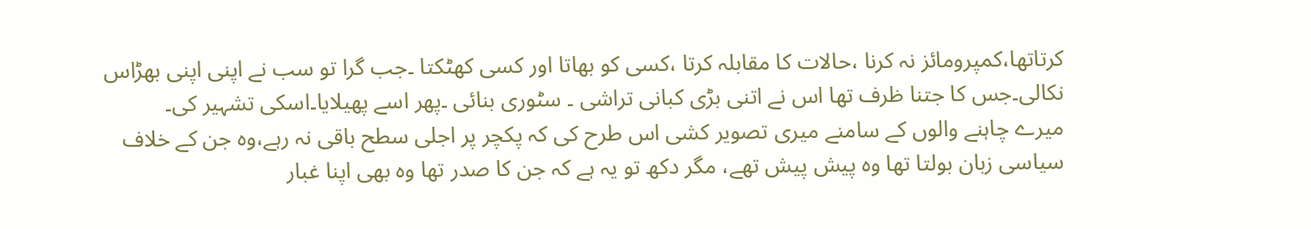کرتاتھا،کمپرومائز نہ کرنا ،حالات کا مقابلہ کرتا ،کسی کو بھاتا اور کسی کھٹکتا ۔جب گرا تو سب نے اپنی اپنی بھڑاس نکالی۔جس کا جتنا ظرف تھا اس نے اتنی بڑی کبانی تراشی ۔ سٹوری بنائی ۔پھر اسے پھیلایا۔اسکی تشہیر کی۔
میرے چاہنے والوں کے سامنے میری تصویر کشی اس طرح کی کہ پکچر پر اجلی سطح باقی نہ رہے،وہ جن کے خلاف سیاسی زبان بولتا تھا وہ پیش پیش تھے، مگر دکھ تو یہ ہے کہ جن کا صدر تھا وہ بھی اپنا غبار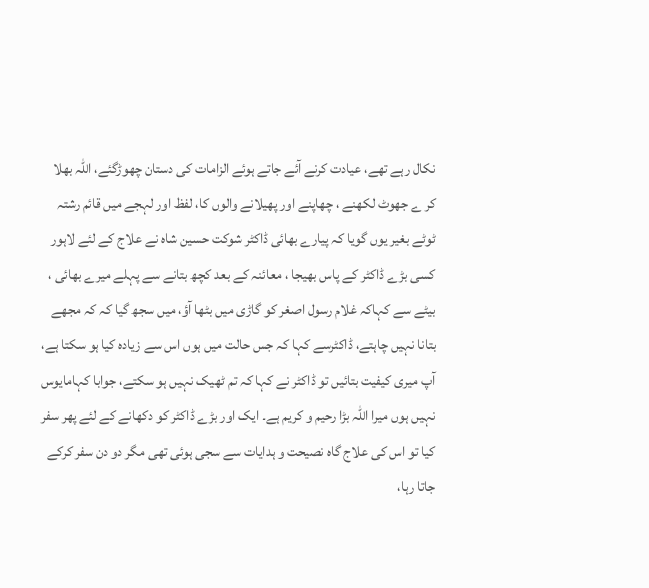نکال رہے تھے، عیادت کرنے آئے جاتے ہوئے الزامات کی دستان چھوڑگئے، اللہ بھلا کر ے جھوٹ لکھنے ، چھاپنے اور پھیلانے والوں کا، لفظ اور لہجے میں قائم رشتہ ٹوٹے بغیر یوں گویا کہ پیارے بھائی ڈاکٹر شوکت حسین شاہ نے علاج کے لئے لاہور کسی بڑے ڈاکٹر کے پاس بھیجا ، معائنہ کے بعد کچھ بتانے سے پہلے میرے بھائی ، بیٹے سے کہاکہ غلام رسول اصغر کو گاڑی میں بٹھا آؤ، میں سجھ گیا کہ کہ مجھے بتانا نہیں چاہتے، ڈاکٹرسے کہا کہ جس حالت میں ہوں اس سے زیادہ کیا ہو سکتا ہے، آپ میری کیفیت بتائیں تو ڈاکٹر نے کہا کہ تم ٹھیک نہیں ہو سکتے، جوابا کہامایوس نہیں ہوں میرا اللہ بڑا رحیم و کریم ہے۔ ایک اور بڑے ڈاکٹر کو دکھانے کے لئے پھر سفر کیا تو اس کی علاج گاہ نصیحت و ہدایات سے سجی ہوئی تھی مگر دو دن سفر کرکے جاتا رہا،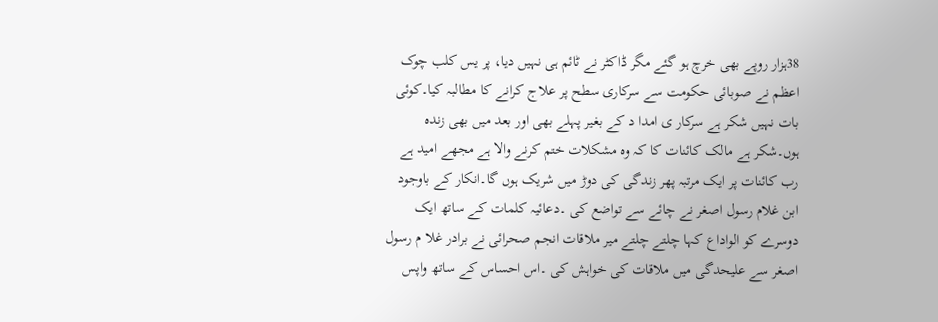38ہزار روپے بھی خرچ ہو گئے مگر ڈاکٹر نے ٹائم ہی نہیں دیا، پر یس کلب چوک اعظم نے صوبائی حکومت سے سرکاری سطح پر علاج کرانے کا مطالبہ کیا۔کوئی بات نہیں شکر ہے سرکار ی امدا د کے بغیر پہلے بھی اور بعد میں بھی زندہ ہوں۔شکر ہے مالک کائنات کا کہ وہ مشکلات ختم کرنے والا ہے مجھے امید ہے رب کائنات پر ایک مرتبہ پھر زندگی کی دوڑ میں شریک ہوں گا۔انکار کے باوجود ابن غلام رسول اصغر نے چائے سے تواضع کی ۔دعائیہ کلمات کے ساتھ ایک دوسرے کو الواداع کہا چلتے چلتے میر ملاقات انجم صحرائی نے برادر غلا م رسول اصغر سے علیحدگی میں ملاقات کی خواہش کی ۔اس احساس کے ساتھ واپس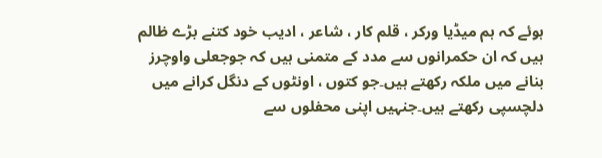ہوئے کہ ہم میڈیا ورکر ، قلم کار ، شاعر ، ادیب خود کتنے بڑے ظالم ہیں کہ ان حکمرانوں سے مدد کے متمنی ہیں کہ جوجعلی واوچرز بنانے میں ملکہ رکھتے ہیں۔جو کتوں ، اونٹوں کے دنگل کرانے میں دلچسپی رکھتے ہیں۔جنہیں اپنی محفلوں سے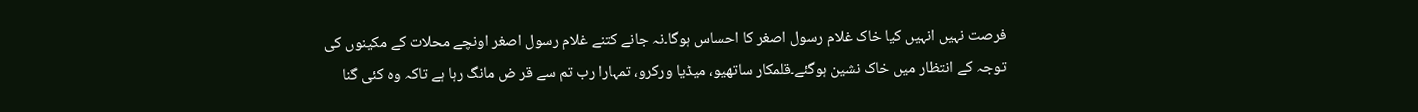فرصت نہیں انہیں کیا خاک غلام رسول اصغر کا احساس ہوگا۔نہ جانے کتنے غلام رسول اصغر اونچے محلات کے مکینوں کی توجہ کے انتظار میں خاک نشین ہوگئے۔قلمکار ساتھیو، میڈیا ورکرو، تمہارا رب تم سے قر ض مانگ رہا ہے تاکہ وہ کئی گنا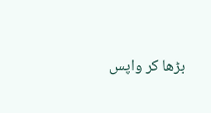بڑھا کر واپس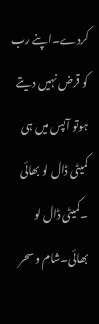کردے۔اپنے رب کو قرض نہیں دیتے ہوتو آپس میں ہی کمیٹی ڈال لو بھائی ۔کمیٹی ڈال لو بھائی۔شام و سحر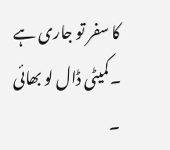کا سفر تو جاری ہے ۔کمیٹی ڈال لو بھائی ۔